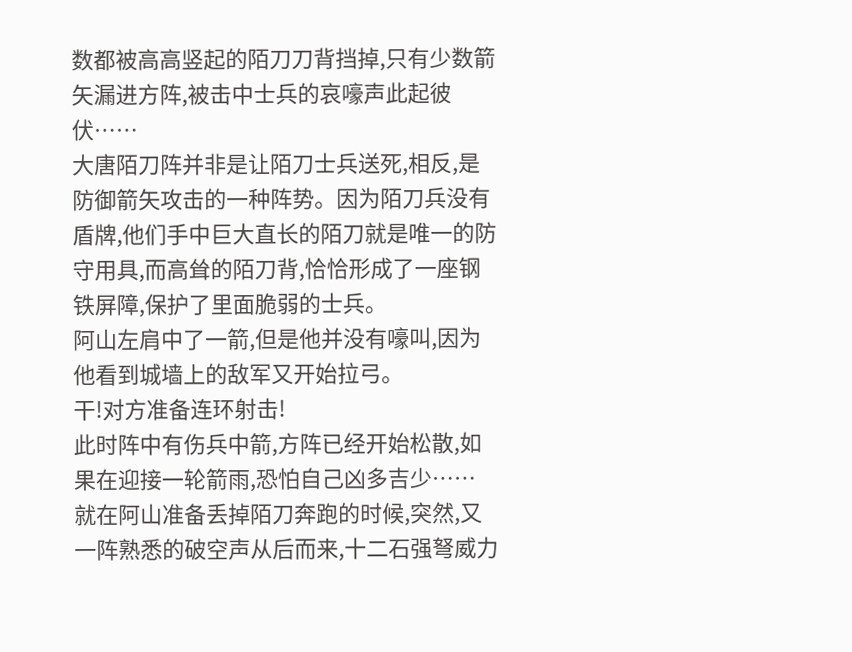数都被高高竖起的陌刀刀背挡掉,只有少数箭矢漏进方阵,被击中士兵的哀嚎声此起彼伏……
大唐陌刀阵并非是让陌刀士兵送死,相反,是防御箭矢攻击的一种阵势。因为陌刀兵没有盾牌,他们手中巨大直长的陌刀就是唯一的防守用具,而高耸的陌刀背,恰恰形成了一座钢铁屏障,保护了里面脆弱的士兵。
阿山左肩中了一箭,但是他并没有嚎叫,因为他看到城墙上的敌军又开始拉弓。
干!对方准备连环射击!
此时阵中有伤兵中箭,方阵已经开始松散,如果在迎接一轮箭雨,恐怕自己凶多吉少……
就在阿山准备丢掉陌刀奔跑的时候,突然,又一阵熟悉的破空声从后而来,十二石强弩威力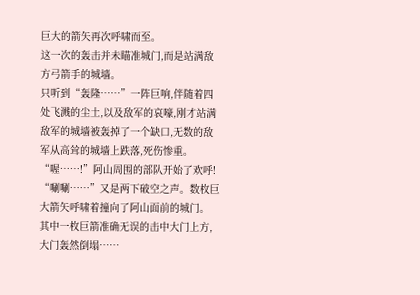巨大的箭矢再次呼啸而至。
这一次的轰击并未瞄准城门,而是站满敌方弓箭手的城墙。
只听到“轰隆……”一阵巨响,伴随着四处飞溅的尘土,以及敌军的哀嚎,刚才站满敌军的城墙被轰掉了一个缺口,无数的敌军从高耸的城墙上跌落,死伤惨重。
“喔……!”阿山周围的部队开始了欢呼!
“唰唰……”又是两下破空之声。数枚巨大箭矢呼啸着撞向了阿山面前的城门。
其中一枚巨箭准确无误的击中大门上方,大门轰然倒塌……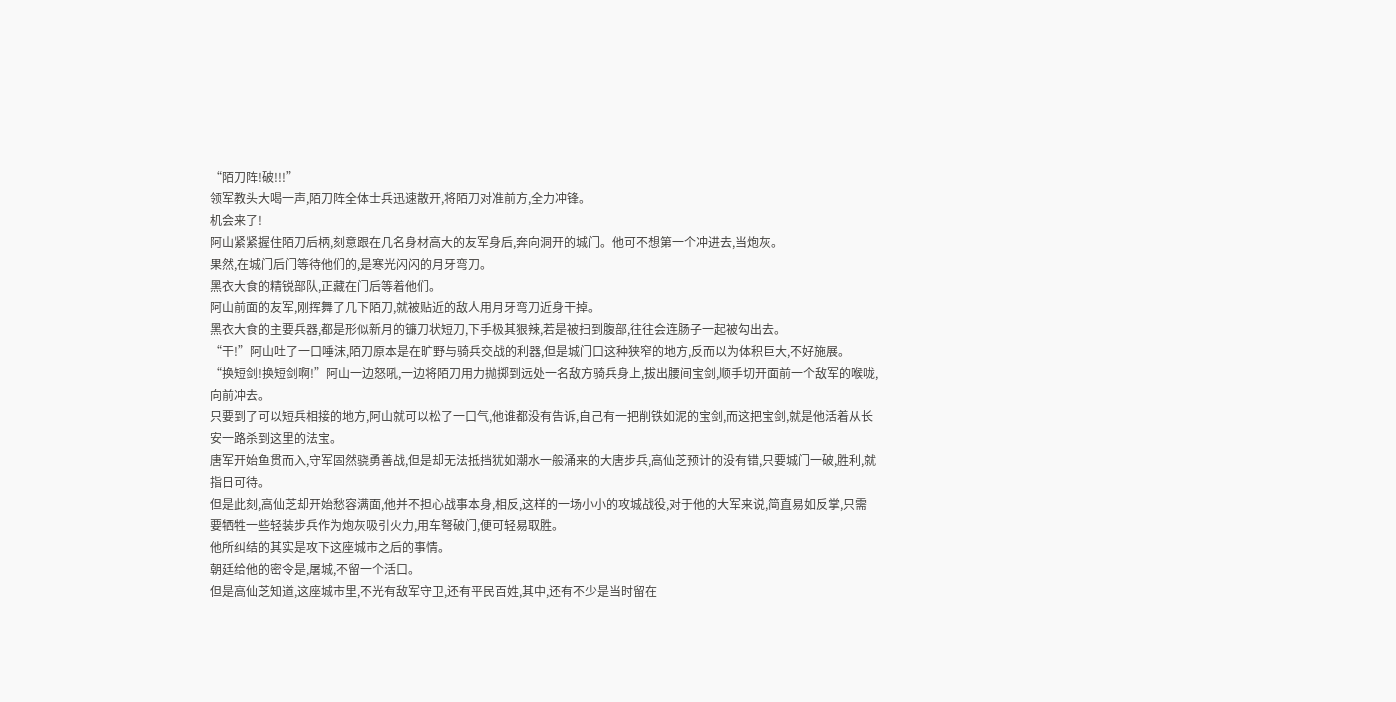“陌刀阵!破!!!”
领军教头大喝一声,陌刀阵全体士兵迅速散开,将陌刀对准前方,全力冲锋。
机会来了!
阿山紧紧握住陌刀后柄,刻意跟在几名身材高大的友军身后,奔向洞开的城门。他可不想第一个冲进去,当炮灰。
果然,在城门后门等待他们的,是寒光闪闪的月牙弯刀。
黑衣大食的精锐部队,正藏在门后等着他们。
阿山前面的友军,刚挥舞了几下陌刀,就被贴近的敌人用月牙弯刀近身干掉。
黑衣大食的主要兵器,都是形似新月的镰刀状短刀,下手极其狠辣,若是被扫到腹部,往往会连肠子一起被勾出去。
“干!”阿山吐了一口唾沫,陌刀原本是在旷野与骑兵交战的利器,但是城门口这种狭窄的地方,反而以为体积巨大,不好施展。
“换短剑!换短剑啊!”阿山一边怒吼,一边将陌刀用力抛掷到远处一名敌方骑兵身上,拔出腰间宝剑,顺手切开面前一个敌军的喉咙,向前冲去。
只要到了可以短兵相接的地方,阿山就可以松了一口气,他谁都没有告诉,自己有一把削铁如泥的宝剑,而这把宝剑,就是他活着从长安一路杀到这里的法宝。
唐军开始鱼贯而入,守军固然骁勇善战,但是却无法抵挡犹如潮水一般涌来的大唐步兵,高仙芝预计的没有错,只要城门一破,胜利,就指日可待。
但是此刻,高仙芝却开始愁容满面,他并不担心战事本身,相反,这样的一场小小的攻城战役,对于他的大军来说,简直易如反掌,只需要牺牲一些轻装步兵作为炮灰吸引火力,用车弩破门,便可轻易取胜。
他所纠结的其实是攻下这座城市之后的事情。
朝廷给他的密令是,屠城,不留一个活口。
但是高仙芝知道,这座城市里,不光有敌军守卫,还有平民百姓,其中,还有不少是当时留在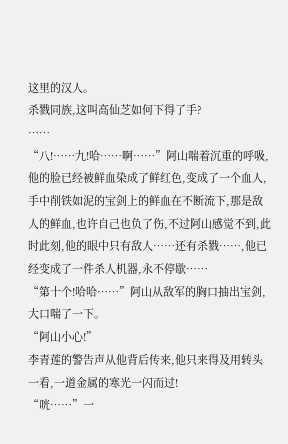这里的汉人。
杀戮同族,这叫高仙芝如何下得了手?
……
“八!……九!哈……啊……”阿山喘着沉重的呼吸,他的脸已经被鲜血染成了鲜红色,变成了一个血人,手中削铁如泥的宝剑上的鲜血在不断流下,那是敌人的鲜血,也许自己也负了伤,不过阿山感觉不到,此时此刻,他的眼中只有敌人……还有杀戮……,他已经变成了一件杀人机器,永不停歇……
“第十个!哈哈……”阿山从敌军的胸口抽出宝剑,大口喘了一下。
“阿山小心!”
李青莲的警告声从他背后传来,他只来得及用转头一看,一道金属的寒光一闪而过!
“咣……”一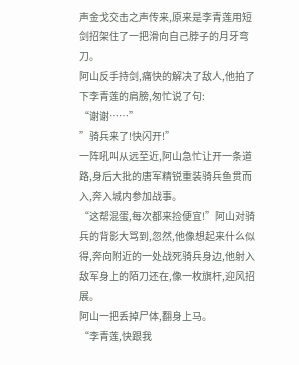声金戈交击之声传来,原来是李青莲用短剑招架住了一把滑向自己脖子的月牙弯刀。
阿山反手持剑,痛快的解决了敌人,他拍了下李青莲的肩膀,匆忙说了句:
“谢谢……”
”骑兵来了!快闪开!”
一阵吼叫从远至近,阿山急忙让开一条道路,身后大批的唐军精锐重装骑兵鱼贯而入,奔入城内参加战事。
“这帮混蛋,每次都来捡便宜!”阿山对骑兵的背影大骂到,忽然,他像想起来什么似得,奔向附近的一处战死骑兵身边,他射入敌军身上的陌刀还在,像一枚旗杆,迎风招展。
阿山一把丢掉尸体,翻身上马。
“李青莲,快跟我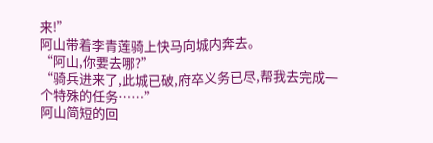来!”
阿山带着李青莲骑上快马向城内奔去。
“阿山,你要去哪?”
“骑兵进来了,此城已破,府卒义务已尽,帮我去完成一个特殊的任务……”
阿山简短的回